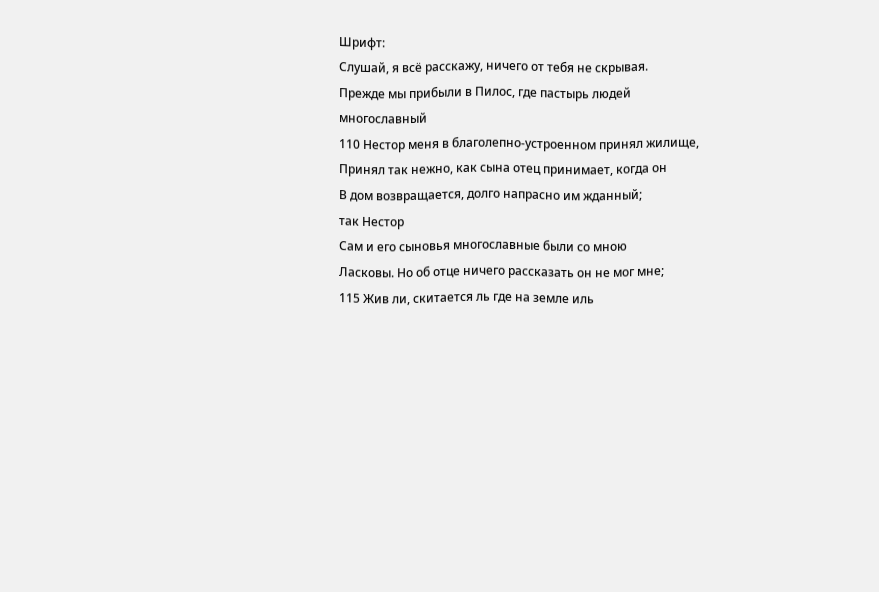Шрифт:
Слушай, я всё расскажу, ничего от тебя не скрывая.
Прежде мы прибыли в Пилос, где пастырь людей
многославный
110 Нестор меня в благолепно-устроенном принял жилище,
Принял так нежно, как сына отец принимает, когда он
В дом возвращается, долго напрасно им жданный;
так Нестор
Сам и его сыновья многославные были со мною
Ласковы. Но об отце ничего рассказать он не мог мне;
115 Жив ли, скитается ль где на земле иль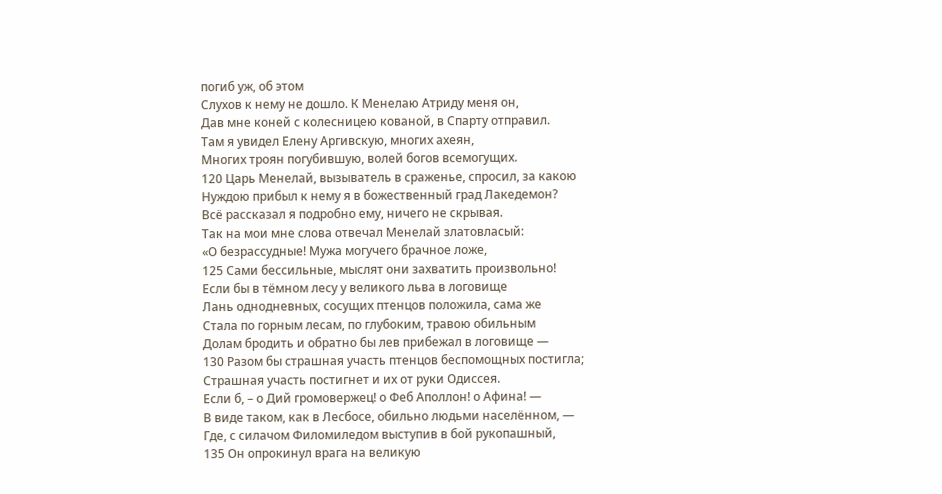погиб уж, об этом
Слухов к нему не дошло. К Менелаю Атриду меня он,
Дав мне коней с колесницею кованой, в Спарту отправил.
Там я увидел Елену Аргивскую, многих ахеян,
Многих троян погубившую, волей богов всемогущих.
120 Царь Менелай, вызыватель в сраженье, спросил, за какою
Нуждою прибыл к нему я в божественный град Лакедемон?
Всё рассказал я подробно ему, ничего не скрывая.
Так на мои мне слова отвечал Менелай златовласый:
«О безрассудные! Мужа могучего брачное ложе,
125 Сами бессильные, мыслят они захватить произвольно!
Если бы в тёмном лесу у великого льва в логовище
Лань однодневных, сосущих птенцов положила, сама же
Стала по горным лесам, по глубоким, травою обильным
Долам бродить и обратно бы лев прибежал в логовище —
130 Разом бы страшная участь птенцов беспомощных постигла;
Страшная участь постигнет и их от руки Одиссея.
Если б, – о Дий громовержец! о Феб Аполлон! о Афина! —
В виде таком, как в Лесбосе, обильно людьми населённом, —
Где, с силачом Филомиледом выступив в бой рукопашный,
135 Он опрокинул врага на великую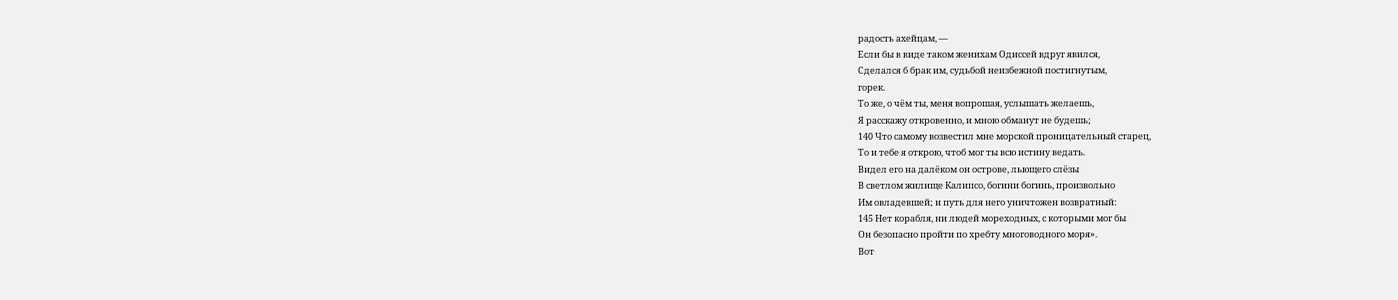радость ахейцам, —
Если бы в виде таком женихам Одиссей вдруг явился,
Сделался б брак им, судьбой неизбежной постигнутым,
горек.
То же, о чём ты, меня вопрошая, услышать желаешь,
Я расскажу откровенно, и мною обманут не будешь;
140 Что самому возвестил мне морской проницательный старец,
То и тебе я открою, чтоб мог ты всю истину ведать.
Видел его на далёком он острове, льющего слёзы
В светлом жилище Калипсо, богини богинь, произвольно
Им овладевшей; и путь для него уничтожен возвратный:
145 Нет корабля, ни людей мореходных, с которыми мог бы
Он безопасно пройти по хребту многоводного моря».
Вот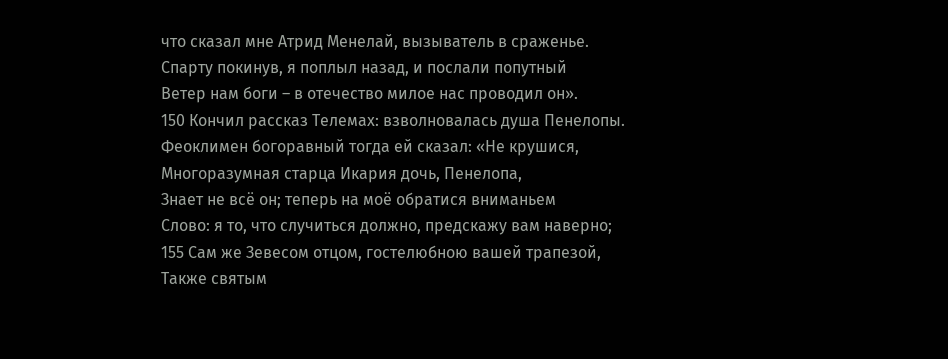что сказал мне Атрид Менелай, вызыватель в сраженье.
Спарту покинув, я поплыл назад, и послали попутный
Ветер нам боги – в отечество милое нас проводил он».
150 Кончил рассказ Телемах: взволновалась душа Пенелопы.
Феоклимен богоравный тогда ей сказал: «Не крушися,
Многоразумная старца Икария дочь, Пенелопа,
Знает не всё он; теперь на моё обратися вниманьем
Слово: я то, что случиться должно, предскажу вам наверно;
155 Сам же Зевесом отцом, гостелюбною вашей трапезой,
Также святым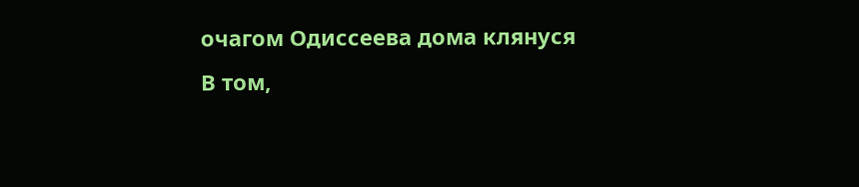очагом Одиссеева дома клянуся
В том,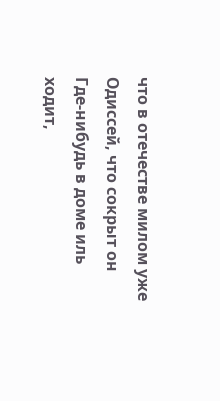что в отечестве милом уже Одиссей, что сокрыт он
Где-нибудь в доме иль ходит,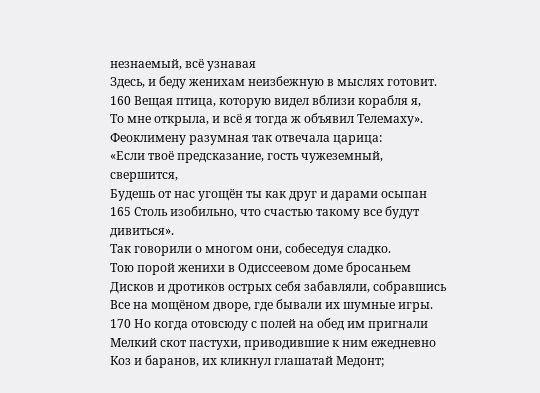незнаемый, всё узнавая
Здесь, и беду женихам неизбежную в мыслях готовит.
160 Вещая птица, которую видел вблизи корабля я,
То мне открыла, и всё я тогда ж объявил Телемаху».
Феоклимену разумная так отвечала царица:
«Если твоё предсказание, гость чужеземный, свершится,
Будешь от нас угощён ты как друг и дарами осыпан
165 Столь изобильно, что счастью такому все будут дивиться».
Так говорили о многом они, собеседуя сладко.
Тою порой женихи в Одиссеевом доме бросаньем
Дисков и дротиков острых себя забавляли, собравшись
Все на мощёном дворе, где бывали их шумные игры.
170 Но когда отовсюду с полей на обед им пригнали
Мелкий скот пастухи, приводившие к ним ежедневно
Коз и баранов, их кликнул глашатай Медонт;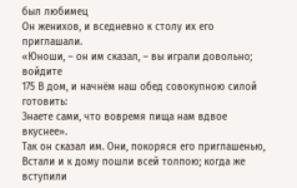был любимец
Он женихов, и вседневно к столу их его приглашали.
«Юноши, – он им сказал, – вы играли довольно; войдите
175 В дом, и начнём наш обед совокупною силой готовить:
Знаете сами, что вовремя пища нам вдвое вкуснее».
Так он сказал им. Они, покоряся его приглашенью,
Встали и к дому пошли всей толпою; когда же вступили